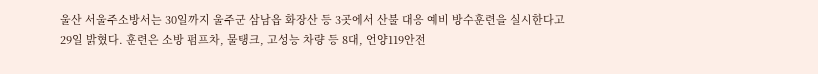울산 서울주소방서는 30일까지 울주군 삼남읍 화장산 등 3곳에서 산불 대응 예비 방수훈련을 실시한다고 29일 밝혔다. 훈련은 소방 펌프차, 물탱크, 고성능 차량 등 8대, 언양119안전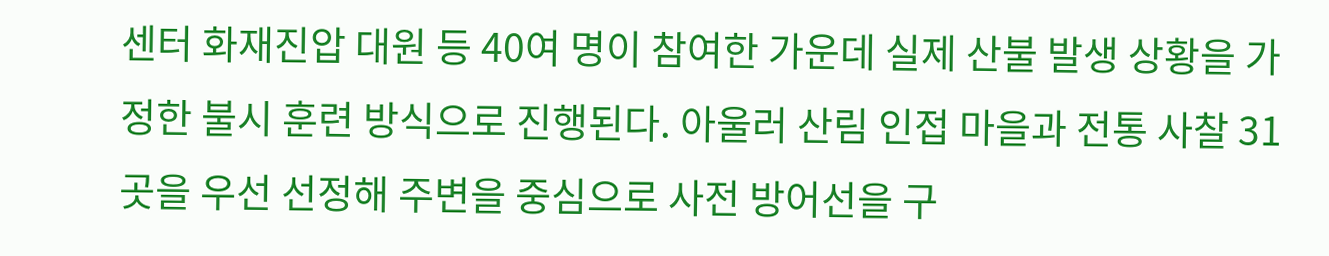센터 화재진압 대원 등 40여 명이 참여한 가운데 실제 산불 발생 상황을 가정한 불시 훈련 방식으로 진행된다. 아울러 산림 인접 마을과 전통 사찰 31곳을 우선 선정해 주변을 중심으로 사전 방어선을 구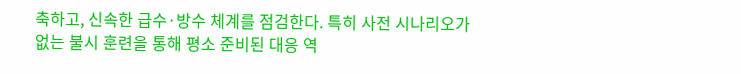축하고, 신속한 급수·방수 체계를 점검한다. 특히 사전 시나리오가 없는 불시 훈련을 통해 평소 준비된 대응 역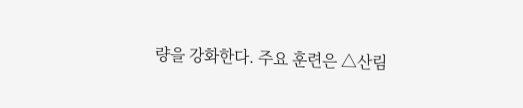량을 강화한다. 주요 훈련은 △산림